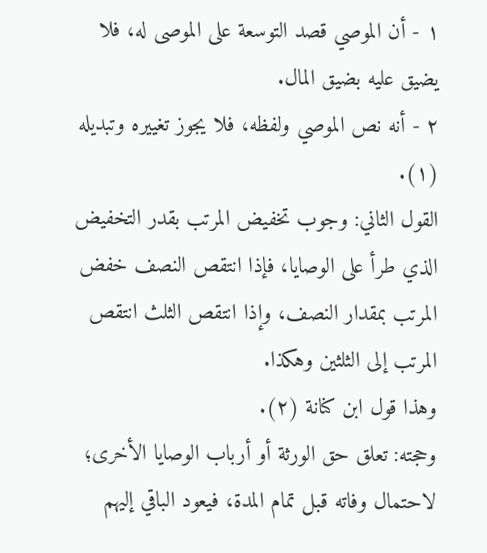١ - أن الموصي قصد التوسعة على الموصى له، فلا يضيق عليه بضيق المال.
٢ - أنه نص الموصي ولفظه، فلا يجوز تغييره وتبديله (١).
القول الثاني: وجوب تخفيض المرتب بقدر التخفيض الذي طرأ على الوصايا، فإذا انتقص النصف خفض المرتب بمقدار النصف، وإذا انتقص الثلث انتقص المرتب إلى الثلثين وهكذا.
وهذا قول ابن كنانة (٢).
وحجته: تعلق حق الورثة أو أرباب الوصايا الأخرى؛ لاحتمال وفاته قبل تمام المدة، فيعود الباقي إليهم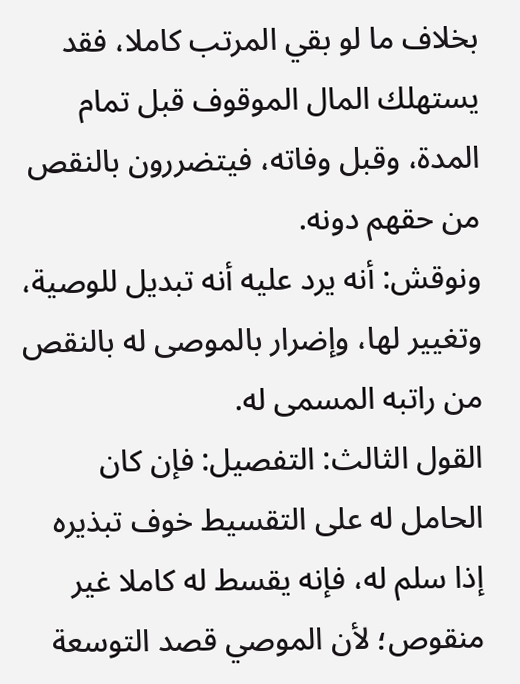بخلاف ما لو بقي المرتب كاملا، فقد يستهلك المال الموقوف قبل تمام المدة، وقبل وفاته، فيتضررون بالنقص من حقهم دونه.
ونوقش: أنه يرد عليه أنه تبديل للوصية، وتغيير لها، وإضرار بالموصى له بالنقص من راتبه المسمى له.
القول الثالث: التفصيل: فإن كان الحامل له على التقسيط خوف تبذيره إذا سلم له، فإنه يقسط له كاملا غير منقوص؛ لأن الموصي قصد التوسعة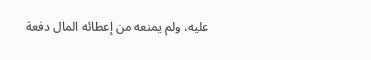عليه، ولم يمنعه من إعطائه المال دفعة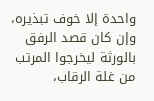واحدة إلا خوف تبذيره، وإن كان قصد الرفق بالورثة ليخرجوا المرتب من غلة الرقاب،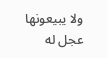ولا يبيعونها عجل له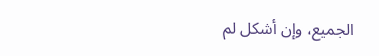الجميع، وإن أشكل لم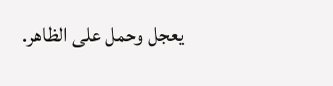يعجل وحمل على الظاهر.